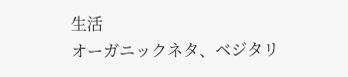生活
オーガニックネタ、ベジタリ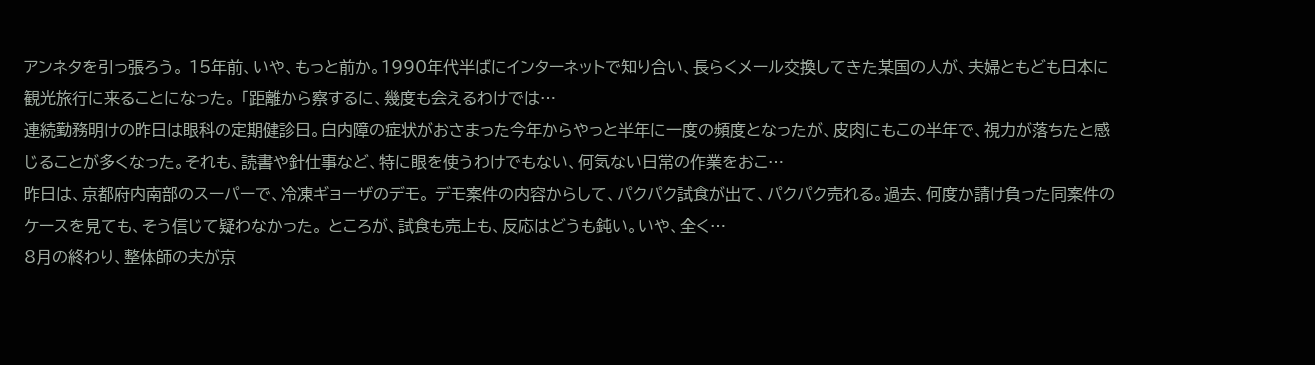アンネタを引っ張ろう。 15年前、いや、もっと前か。1990年代半ばにインターネットで知り合い、長らくメール交換してきた某国の人が、夫婦ともども日本に観光旅行に来ることになった。 「距離から察するに、幾度も会えるわけでは…
連続勤務明けの昨日は眼科の定期健診日。白内障の症状がおさまった今年からやっと半年に一度の頻度となったが、皮肉にもこの半年で、視力が落ちたと感じることが多くなった。それも、読書や針仕事など、特に眼を使うわけでもない、何気ない日常の作業をおこ…
昨日は、京都府内南部のスーパーで、冷凍ギョーザのデモ。 デモ案件の内容からして、パクパク試食が出て、パクパク売れる。過去、何度か請け負った同案件のケースを見ても、そう信じて疑わなかった。 ところが、試食も売上も、反応はどうも鈍い。いや、全く…
8月の終わり、整体師の夫が京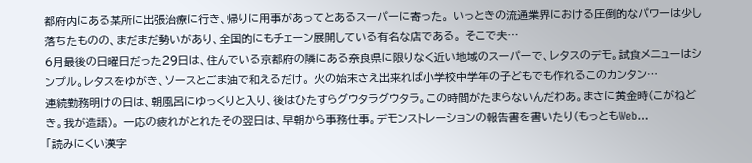都府内にある某所に出張治療に行き、帰りに用事があってとあるスーパーに寄った。 いっときの流通業界における圧倒的なパワーは少し落ちたものの、まだまだ勢いがあり、全国的にもチェーン展開している有名な店である。 そこで夫…
6月最後の日曜日だった29日は、住んでいる京都府の隣にある奈良県に限りなく近い地域のスーパーで、レタスのデモ。試食メニューはシンプル。レタスをゆがき、ソースとごま油で和えるだけ。 火の始末さえ出来れば小学校中学年の子どもでも作れるこのカンタン…
連続勤務明けの日は、朝風呂にゆっくりと入り、後はひたすらグウタラグウタラ。この時間がたまらないんだわあ。まさに黄金時(こがねどき。我が造語)。 一応の疲れがとれたその翌日は、早朝から事務仕事。デモンストレーションの報告書を書いたり(もっともWeb…
「読みにくい漢字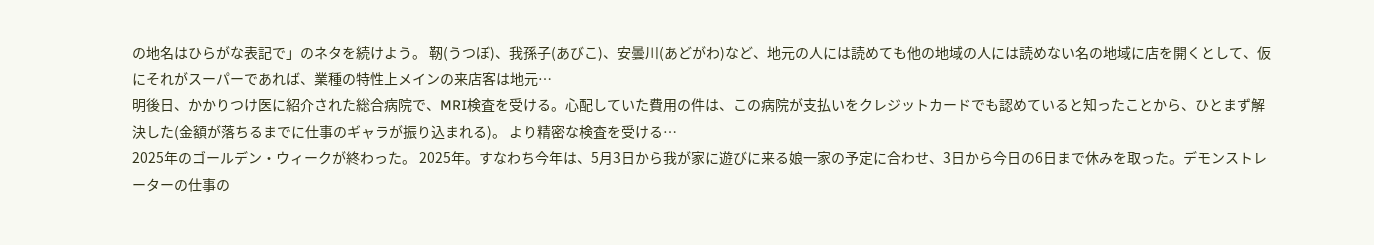の地名はひらがな表記で」のネタを続けよう。 靭(うつぼ)、我孫子(あびこ)、安曇川(あどがわ)など、地元の人には読めても他の地域の人には読めない名の地域に店を開くとして、仮にそれがスーパーであれば、業種の特性上メインの来店客は地元…
明後日、かかりつけ医に紹介された総合病院で、MRI検査を受ける。心配していた費用の件は、この病院が支払いをクレジットカードでも認めていると知ったことから、ひとまず解決した(金額が落ちるまでに仕事のギャラが振り込まれる)。 より精密な検査を受ける…
2025年のゴールデン・ウィークが終わった。 2025年。すなわち今年は、5月3日から我が家に遊びに来る娘一家の予定に合わせ、3日から今日の6日まで休みを取った。デモンストレーターの仕事の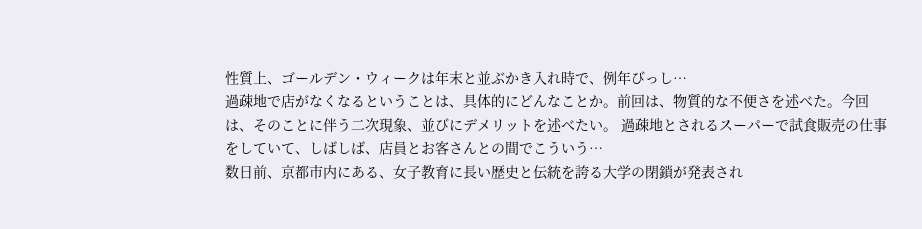性質上、ゴールデン・ウィークは年末と並ぶかき入れ時で、例年びっし…
過疎地で店がなくなるということは、具体的にどんなことか。前回は、物質的な不便さを述べた。今回は、そのことに伴う二次現象、並びにデメリットを述べたい。 過疎地とされるスーパーで試食販売の仕事をしていて、しばしば、店員とお客さんとの間でこういう…
数日前、京都市内にある、女子教育に長い歴史と伝統を誇る大学の閉鎖が発表され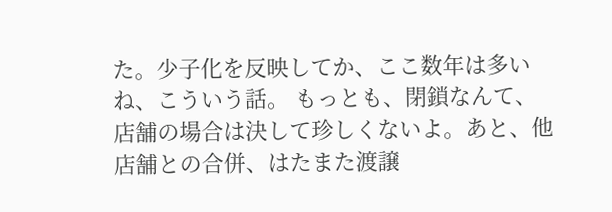た。少子化を反映してか、ここ数年は多いね、こういう話。 もっとも、閉鎖なんて、店舗の場合は決して珍しくないよ。あと、他店舗との合併、はたまた渡譲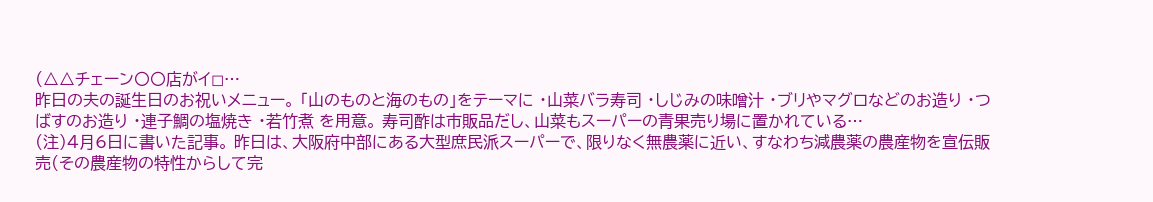(△△チェーン〇〇店がイ◻…
昨日の夫の誕生日のお祝いメニュー。 「山のものと海のもの」をテーマに ・山菜バラ寿司 ・しじみの味噌汁 ・ブリやマグロなどのお造り ・つばすのお造り ・連子鯛の塩焼き ・若竹煮 を用意。 寿司酢は市販品だし、山菜もスーパーの青果売り場に置かれている…
(注)4月6日に書いた記事。 昨日は、大阪府中部にある大型庶民派スーパーで、限りなく無農薬に近い、すなわち減農薬の農産物を宣伝販売(その農産物の特性からして完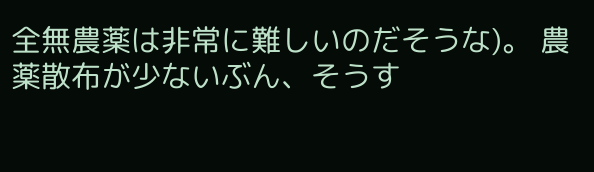全無農薬は非常に難しいのだそうな)。 農薬散布が少ないぶん、そうす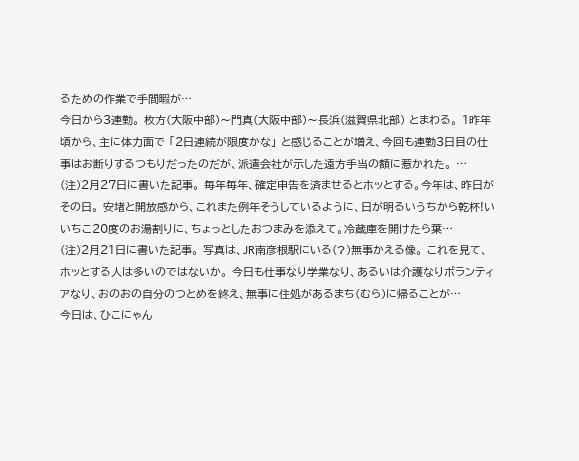るための作業で手間暇が…
今日から3連勤。 枚方(大阪中部)〜門真(大阪中部)〜長浜(滋賀県北部) とまわる。 1昨年頃から、主に体力面で 「2日連続が限度かな」 と感じることが増え、今回も連勤3日目の仕事はお断りするつもりだったのだが、派遣会社が示した遠方手当の額に惹かれた。 …
(注)2月27日に書いた記事。 毎年毎年、確定申告を済ませるとホッとする。今年は、昨日がその日。 安堵と開放感から、これまた例年そうしているように、日が明るいうちから乾杯!いいちこ20度のお湯割りに、ちょっとしたおつまみを添えて。冷蔵庫を開けたら葉…
(注)2月21日に書いた記事。 写真は、JR南彦根駅にいる(?)無事かえる像。 これを見て、ホッとする人は多いのではないか。 今日も仕事なり学業なり、あるいは介護なりボランティアなり、おのおの自分のつとめを終え、無事に住処があるまち(むら)に帰ることが…
今日は、ひこにゃん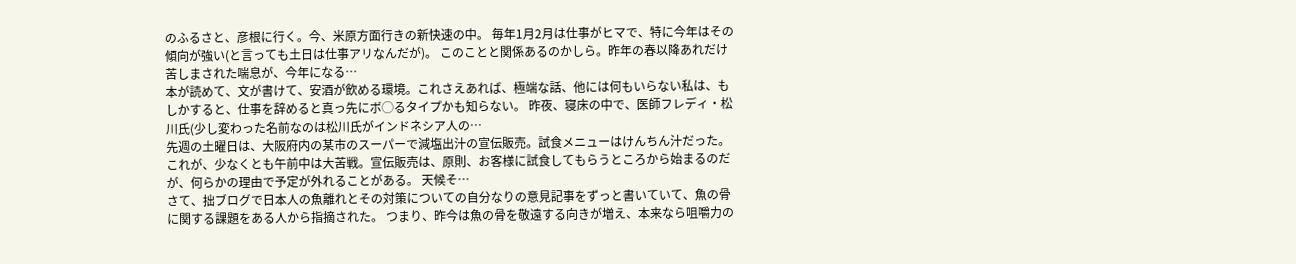のふるさと、彦根に行く。今、米原方面行きの新快速の中。 毎年1月2月は仕事がヒマで、特に今年はその傾向が強い(と言っても土日は仕事アリなんだが)。 このことと関係あるのかしら。昨年の春以降あれだけ苦しまされた喘息が、今年になる…
本が読めて、文が書けて、安酒が飲める環境。これさえあれば、極端な話、他には何もいらない私は、もしかすると、仕事を辞めると真っ先にボ◯るタイプかも知らない。 昨夜、寝床の中で、医師フレディ・松川氏(少し変わった名前なのは松川氏がインドネシア人の…
先週の土曜日は、大阪府内の某市のスーパーで減塩出汁の宣伝販売。試食メニューはけんちん汁だった。 これが、少なくとも午前中は大苦戦。宣伝販売は、原則、お客様に試食してもらうところから始まるのだが、何らかの理由で予定が外れることがある。 天候そ…
さて、拙ブログで日本人の魚離れとその対策についての自分なりの意見記事をずっと書いていて、魚の骨に関する課題をある人から指摘された。 つまり、昨今は魚の骨を敬遠する向きが増え、本来なら咀嚼力の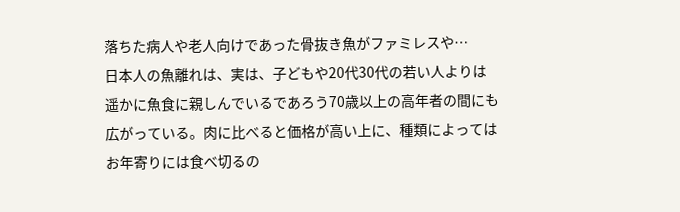落ちた病人や老人向けであった骨抜き魚がファミレスや…
日本人の魚離れは、実は、子どもや20代30代の若い人よりは遥かに魚食に親しんでいるであろう70歳以上の高年者の間にも広がっている。肉に比べると価格が高い上に、種類によってはお年寄りには食べ切るの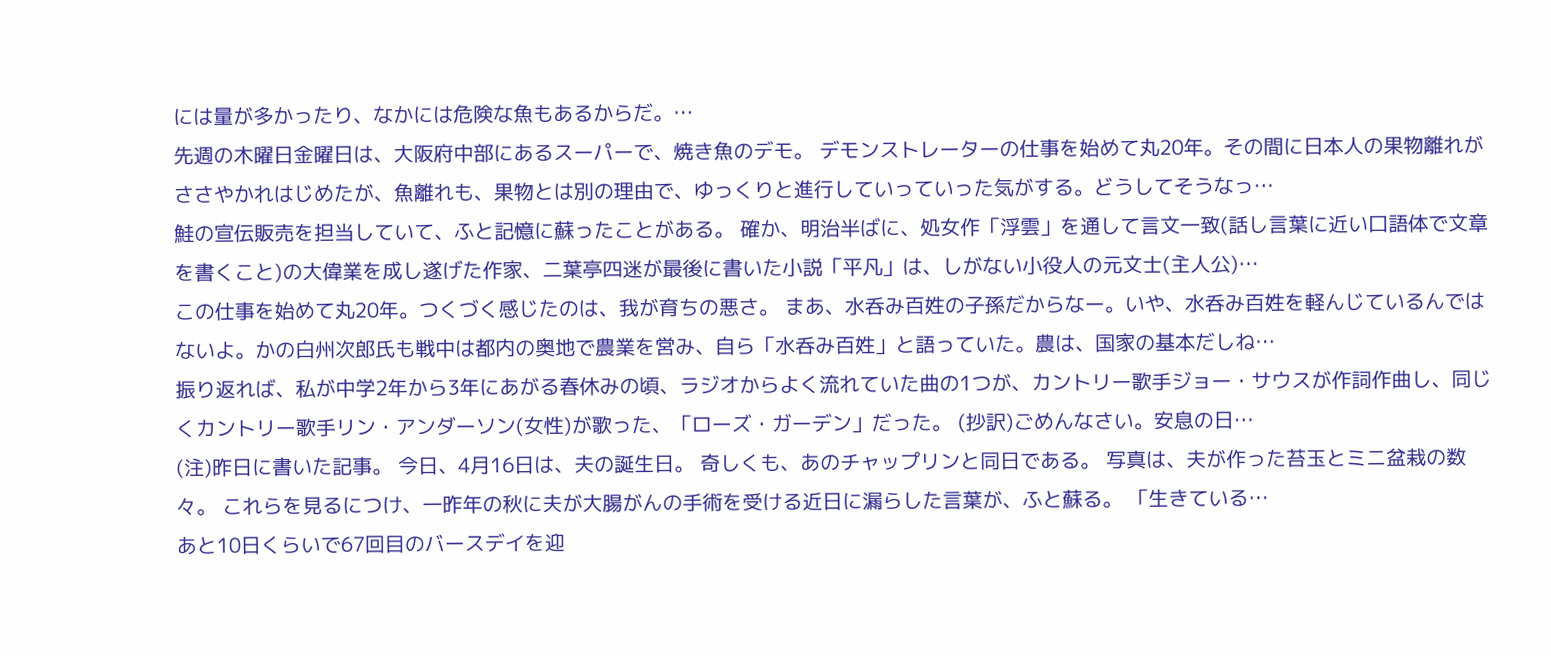には量が多かったり、なかには危険な魚もあるからだ。…
先週の木曜日金曜日は、大阪府中部にあるスーパーで、焼き魚のデモ。 デモンストレーターの仕事を始めて丸20年。その間に日本人の果物離れがささやかれはじめたが、魚離れも、果物とは別の理由で、ゆっくりと進行していっていった気がする。どうしてそうなっ…
鮭の宣伝販売を担当していて、ふと記憶に蘇ったことがある。 確か、明治半ばに、処女作「浮雲」を通して言文一致(話し言葉に近い口語体で文章を書くこと)の大偉業を成し遂げた作家、二葉亭四迷が最後に書いた小説「平凡」は、しがない小役人の元文士(主人公)…
この仕事を始めて丸20年。つくづく感じたのは、我が育ちの悪さ。 まあ、水呑み百姓の子孫だからなー。いや、水呑み百姓を軽んじているんではないよ。かの白州次郎氏も戦中は都内の奥地で農業を営み、自ら「水呑み百姓」と語っていた。農は、国家の基本だしね…
振り返れば、私が中学2年から3年にあがる春休みの頃、ラジオからよく流れていた曲の1つが、カントリー歌手ジョー・サウスが作詞作曲し、同じくカントリー歌手リン・アンダーソン(女性)が歌った、「ローズ・ガーデン」だった。 (抄訳)ごめんなさい。安息の日…
(注)昨日に書いた記事。 今日、4月16日は、夫の誕生日。 奇しくも、あのチャップリンと同日である。 写真は、夫が作った苔玉とミニ盆栽の数々。 これらを見るにつけ、一昨年の秋に夫が大腸がんの手術を受ける近日に漏らした言葉が、ふと蘇る。 「生きている…
あと10日くらいで67回目のバースデイを迎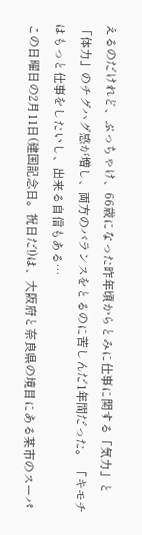えるのだけれど、ぶっちゃけ、66歳になった昨年頃からとみに仕事に関する「気力」と「体力」のチグハグ感が増し、両方のバランスをとるのに苦しんだ1年間だった。 「キモチはもっと仕事をしたいし、出来る自信もある…
この日曜日の2月11日(建国記念日。祝日だ!)は、大阪府と奈良県の境目にある某市のスーパ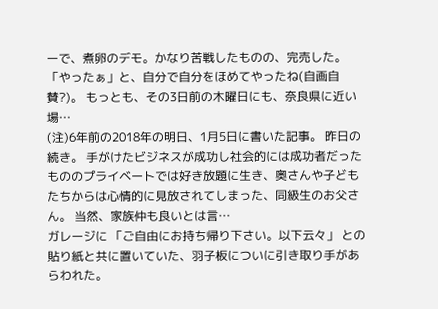ーで、煮卵のデモ。かなり苦戦したものの、完売した。「やったぁ」と、自分で自分をほめてやったね(自画自賛?)。 もっとも、その3日前の木曜日にも、奈良県に近い場…
(注)6年前の2018年の明日、1月5日に書いた記事。 昨日の続き。 手がけたビジネスが成功し社会的には成功者だったもののプライベートでは好き放題に生き、奥さんや子どもたちからは心情的に見放されてしまった、同級生のお父さん。 当然、家族仲も良いとは言…
ガレージに 「ご自由にお持ち帰り下さい。以下云々」 との貼り紙と共に置いていた、羽子板についに引き取り手があらわれた。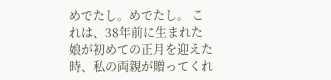めでたし。めでたし。 これは、38年前に生まれた娘が初めての正月を迎えた時、私の両親が贈ってくれ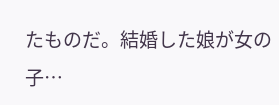たものだ。結婚した娘が女の子…